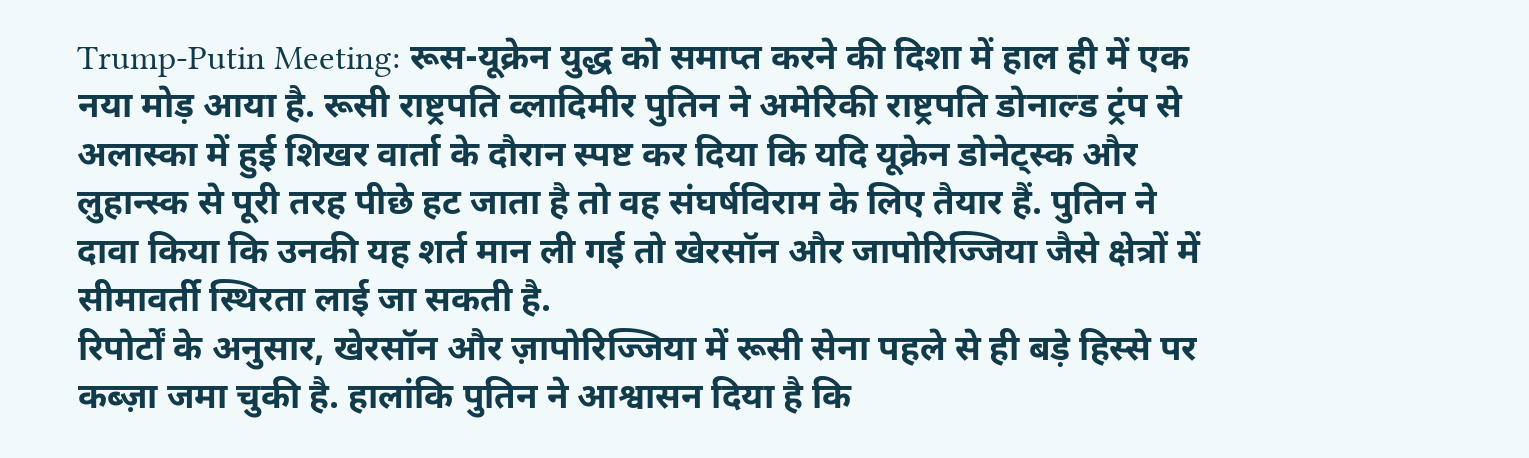Trump-Putin Meeting: रूस-यूक्रेन युद्ध को समाप्त करने की दिशा में हाल ही में एक नया मोड़ आया है. रूसी राष्ट्रपति व्लादिमीर पुतिन ने अमेरिकी राष्ट्रपति डोनाल्ड ट्रंप से अलास्का में हुई शिखर वार्ता के दौरान स्पष्ट कर दिया कि यदि यूक्रेन डोनेट्स्क और लुहान्स्क से पूरी तरह पीछे हट जाता है तो वह संघर्षविराम के लिए तैयार हैं. पुतिन ने दावा किया कि उनकी यह शर्त मान ली गई तो खेरसॉन और जापोरिज्जिया जैसे क्षेत्रों में सीमावर्ती स्थिरता लाई जा सकती है.
रिपोर्टों के अनुसार, खेरसॉन और ज़ापोरिज्जिया में रूसी सेना पहले से ही बड़े हिस्से पर कब्ज़ा जमा चुकी है. हालांकि पुतिन ने आश्वासन दिया है कि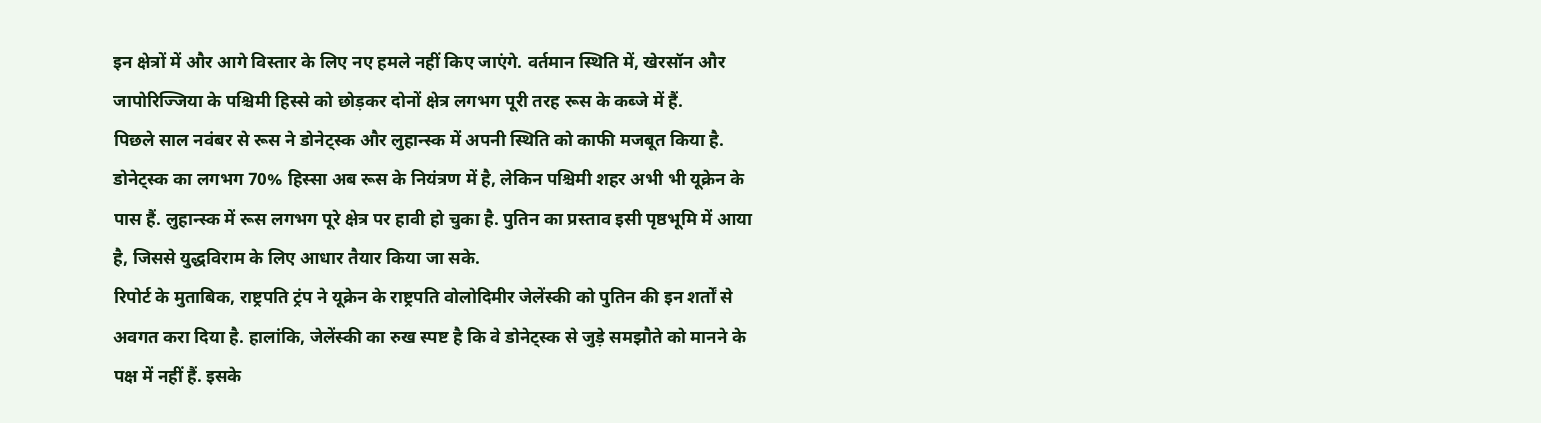इन क्षेत्रों में और आगे विस्तार के लिए नए हमले नहीं किए जाएंगे. वर्तमान स्थिति में, खेरसॉन और जापोरिज्जिया के पश्चिमी हिस्से को छोड़कर दोनों क्षेत्र लगभग पूरी तरह रूस के कब्जे में हैं.
पिछले साल नवंबर से रूस ने डोनेट्स्क और लुहान्स्क में अपनी स्थिति को काफी मजबूत किया है. डोनेट्स्क का लगभग 70% हिस्सा अब रूस के नियंत्रण में है, लेकिन पश्चिमी शहर अभी भी यूक्रेन के पास हैं. लुहान्स्क में रूस लगभग पूरे क्षेत्र पर हावी हो चुका है. पुतिन का प्रस्ताव इसी पृष्ठभूमि में आया है, जिससे युद्धविराम के लिए आधार तैयार किया जा सके.
रिपोर्ट के मुताबिक, राष्ट्रपति ट्रंप ने यूक्रेन के राष्ट्रपति वोलोदिमीर जेलेंस्की को पुतिन की इन शर्तों से अवगत करा दिया है. हालांकि, जेलेंस्की का रुख स्पष्ट है कि वे डोनेट्स्क से जुड़े समझौते को मानने के पक्ष में नहीं हैं. इसके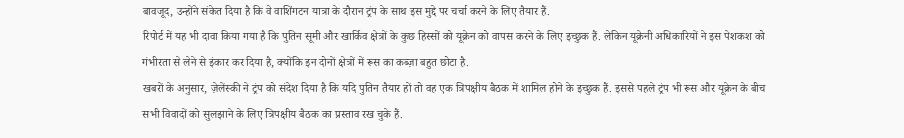बावजूद, उन्होंने संकेत दिया है कि वे वाशिंगटन यात्रा के दौरान ट्रंप के साथ इस मुद्दे पर चर्चा करने के लिए तैयार हैं.
रिपोर्ट में यह भी दावा किया गया है कि पुतिन सूमी और खार्किव क्षेत्रों के कुछ हिस्सों को यूक्रेन को वापस करने के लिए इच्छुक हैं. लेकिन यूक्रेनी अधिकारियों ने इस पेशकश को गंभीरता से लेने से इंकार कर दिया है, क्योंकि इन दोनों क्षेत्रों में रूस का कब्ज़ा बहुत छोटा है.
खबरों के अनुसार, ज़ेलेंस्की ने ट्रंप को संदेश दिया है कि यदि पुतिन तैयार हों तो वह एक त्रिपक्षीय बैठक में शामिल होने के इच्छुक हैं. इससे पहले ट्रंप भी रूस और यूक्रेन के बीच सभी विवादों को सुलझाने के लिए त्रिपक्षीय बैठक का प्रस्ताव रख चुके हैं.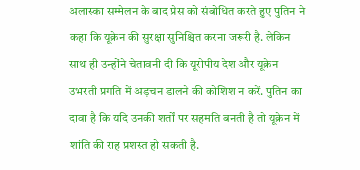अलास्का सम्मेलन के बाद प्रेस को संबोधित करते हुए पुतिन ने कहा कि यूक्रेन की सुरक्षा सुनिश्चित करना जरूरी है. लेकिन साथ ही उन्होंने चेतावनी दी कि यूरोपीय देश और यूक्रेन उभरती प्रगति में अड़चन डालने की कोशिश न करें. पुतिन का दावा है कि यदि उनकी शर्तों पर सहमति बनती है तो यूक्रेन में शांति की राह प्रशस्त हो सकती है.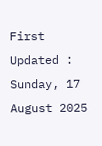First Updated : Sunday, 17 August 2025